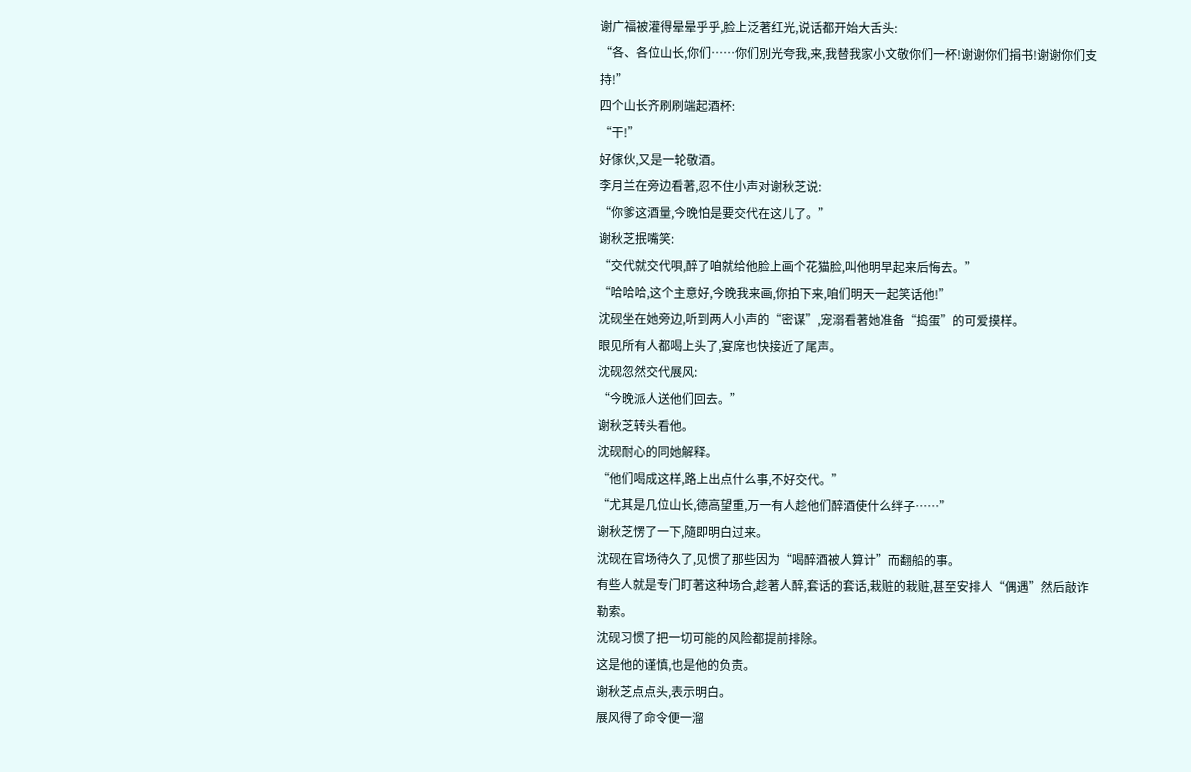谢广福被灌得晕晕乎乎,脸上泛著红光,说话都开始大舌头:
“各、各位山长,你们……你们別光夸我,来,我替我家小文敬你们一杯!谢谢你们捐书!谢谢你们支持!”
四个山长齐刷刷端起酒杯:
“干!”
好傢伙,又是一轮敬酒。
李月兰在旁边看著,忍不住小声对谢秋芝说:
“你爹这酒量,今晚怕是要交代在这儿了。”
谢秋芝抿嘴笑:
“交代就交代唄,醉了咱就给他脸上画个花猫脸,叫他明早起来后悔去。”
“哈哈哈,这个主意好,今晚我来画,你拍下来,咱们明天一起笑话他!”
沈砚坐在她旁边,听到两人小声的“密谋”,宠溺看著她准备“捣蛋”的可爱摸样。
眼见所有人都喝上头了,宴席也快接近了尾声。
沈砚忽然交代展风:
“今晚派人送他们回去。”
谢秋芝转头看他。
沈砚耐心的同她解释。
“他们喝成这样,路上出点什么事,不好交代。”
“尤其是几位山长,德高望重,万一有人趁他们醉酒使什么绊子……”
谢秋芝愣了一下,隨即明白过来。
沈砚在官场待久了,见惯了那些因为“喝醉酒被人算计”而翻船的事。
有些人就是专门盯著这种场合,趁著人醉,套话的套话,栽赃的栽赃,甚至安排人“偶遇”然后敲诈勒索。
沈砚习惯了把一切可能的风险都提前排除。
这是他的谨慎,也是他的负责。
谢秋芝点点头,表示明白。
展风得了命令便一溜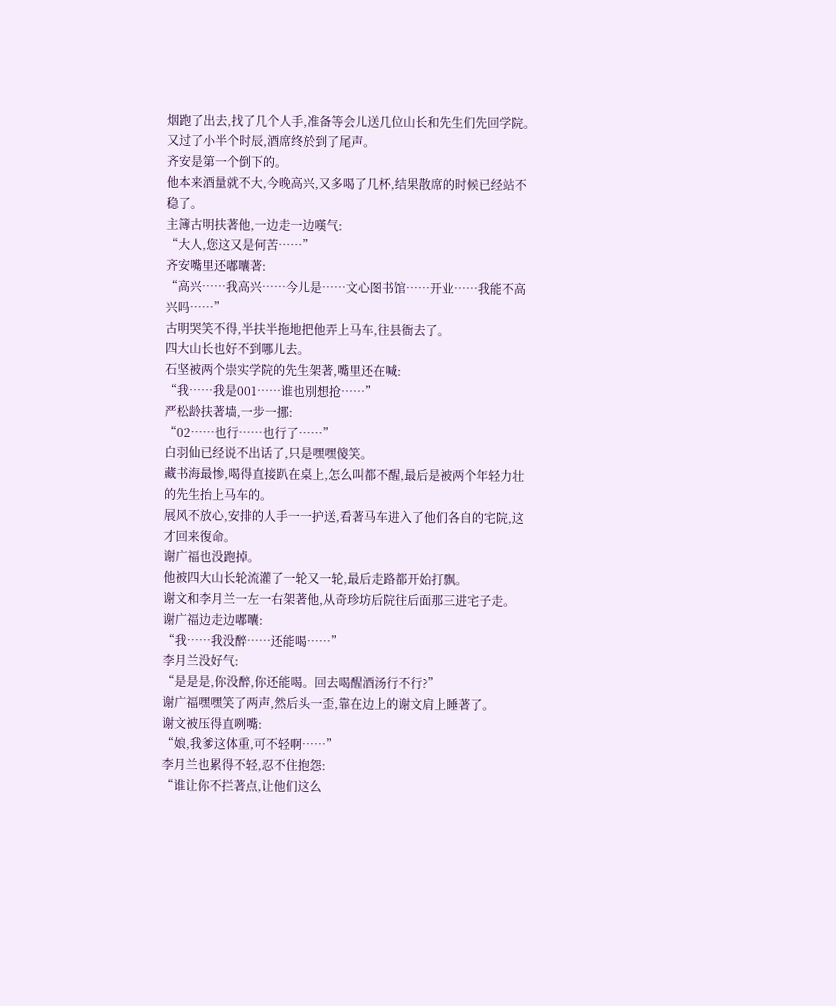烟跑了出去,找了几个人手,准备等会儿送几位山长和先生们先回学院。
又过了小半个时辰,酒席终於到了尾声。
齐安是第一个倒下的。
他本来酒量就不大,今晚高兴,又多喝了几杯,结果散席的时候已经站不稳了。
主簿古明扶著他,一边走一边嘆气:
“大人,您这又是何苦……”
齐安嘴里还嘟囔著:
“高兴……我高兴……今儿是……文心图书馆……开业……我能不高兴吗……”
古明哭笑不得,半扶半拖地把他弄上马车,往县衙去了。
四大山长也好不到哪儿去。
石坚被两个崇实学院的先生架著,嘴里还在喊:
“我……我是001……谁也別想抢……”
严松龄扶著墙,一步一挪:
“02……也行……也行了……”
白羽仙已经说不出话了,只是嘿嘿傻笑。
藏书海最惨,喝得直接趴在桌上,怎么叫都不醒,最后是被两个年轻力壮的先生抬上马车的。
展风不放心,安排的人手一一护送,看著马车进入了他们各自的宅院,这才回来復命。
谢广福也没跑掉。
他被四大山长轮流灌了一轮又一轮,最后走路都开始打飘。
谢文和李月兰一左一右架著他,从奇珍坊后院往后面那三进宅子走。
谢广福边走边嘟囔:
“我……我没醉……还能喝……”
李月兰没好气:
“是是是,你没醉,你还能喝。回去喝醒酒汤行不行?”
谢广福嘿嘿笑了两声,然后头一歪,靠在边上的谢文肩上睡著了。
谢文被压得直咧嘴:
“娘,我爹这体重,可不轻啊……”
李月兰也累得不轻,忍不住抱怨:
“谁让你不拦著点,让他们这么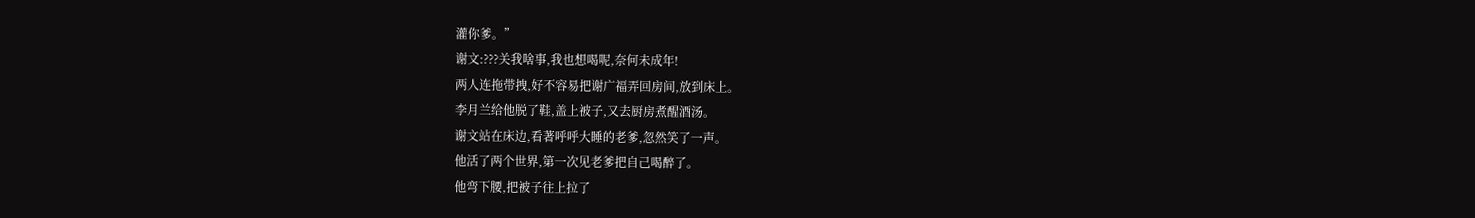灌你爹。”
谢文:???关我啥事,我也想喝呢,奈何未成年!
两人连拖带拽,好不容易把谢广福弄回房间,放到床上。
李月兰给他脱了鞋,盖上被子,又去厨房煮醒酒汤。
谢文站在床边,看著呼呼大睡的老爹,忽然笑了一声。
他活了两个世界,第一次见老爹把自己喝醉了。
他弯下腰,把被子往上拉了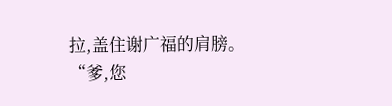拉,盖住谢广福的肩膀。
“爹,您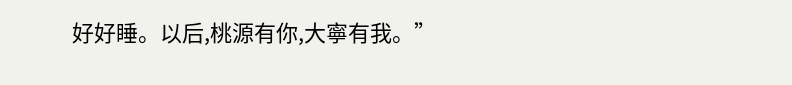好好睡。以后,桃源有你,大寧有我。”